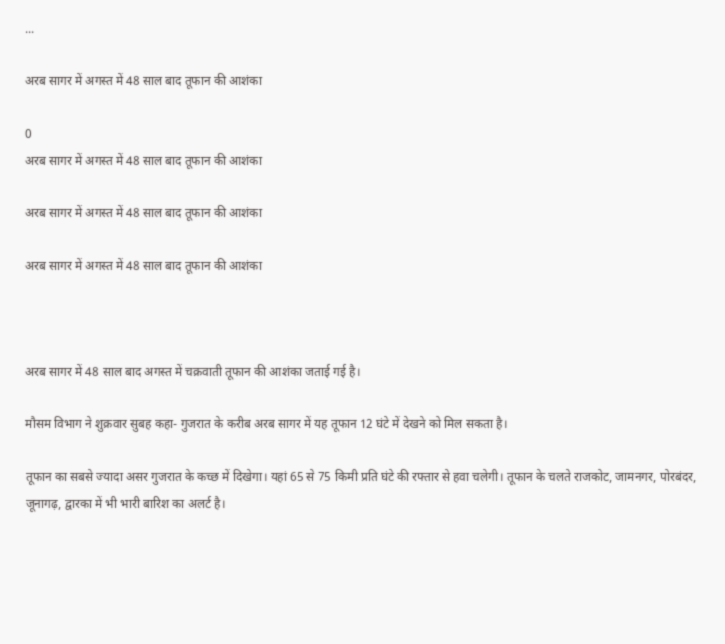...

अरब सागर में अगस्त में 48 साल बाद तूफान की आशंका

0
अरब सागर में अगस्त में 48 साल बाद तूफान की आशंका

अरब सागर में अगस्त में 48 साल बाद तूफान की आशंका

अरब सागर में अगस्त में 48 साल बाद तूफान की आशंका



अरब सागर में 48 साल बाद अगस्त में चक्रवाती तूफान की आशंका जताई गई है।

मौसम विभाग ने शुक्रवार सुबह कहा- गुजरात के करीब अरब सागर में यह तूफान 12 घंटे में देखने को मिल सकता है।

तूफान का सबसे ज्यादा असर गुजरात के कच्छ में दिखेगा। यहां 65 से 75 किमी प्रति घंटे की रफ्तार से हवा चलेगी। तूफान के चलते राजकोट, जामनगर, पोरबंदर, जूनागढ़, द्वारका में भी भारी बारिश का अलर्ट है।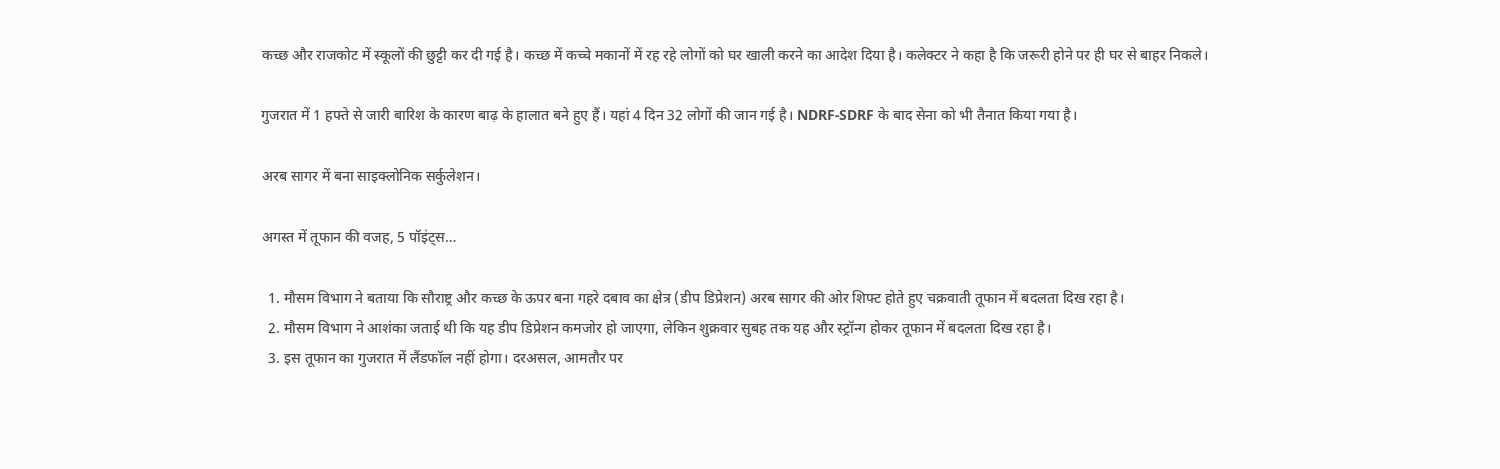कच्छ और राजकोट में स्कूलों की छुट्टी कर दी गई है। कच्छ में कच्चे मकानों में रह रहे लोगों को घर खाली करने का आदेश दिया है। कलेक्टर ने कहा है कि जरूरी होने पर ही घर से बाहर निकले।

गुजरात में 1 हफ्ते से जारी बारिश के कारण बाढ़ के हालात बने हुए हैं। यहां 4 दिन 32 लोगों की जान गई है। NDRF-SDRF के बाद सेना को भी तैनात किया गया है।

अरब सागर में बना साइक्लोनिक सर्कुलेशन।

अगस्त में तूफान की वजह, 5 पॉइंट्स…

  1. मौसम विभाग ने बताया कि सौराष्ट्र और कच्छ के ऊपर बना गहरे दबाव का क्षेत्र (डीप डिप्रेशन) अरब सागर की ओर शिफ्ट होते हुए चक्रवाती तूफान में बदलता दिख रहा है।
  2. मौसम विभाग ने आशंका जताई थी कि यह डीप डिप्रेशन कमजोर हो जाएगा, लेकिन शुक्रवार सुबह तक यह और स्ट्रॉन्ग होकर तूफान में बदलता दिख रहा है।
  3. इस तूफान का गुजरात में लैंडफॉल नहीं होगा। दरअसल, आमतौर पर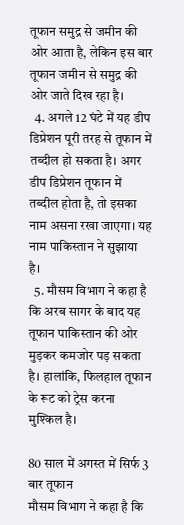तूफान समुद्र से जमीन की ओर आता है, लेकिन इस बार तूफान जमीन से समुद्र की ओर जाते दिख रहा है।
  4. अगले 12 घंटे में यह डीप डिप्रेशन पूरी तरह से तूफान में तब्दील हो सकता है। अगर डीप डिप्रेशन तूफान में तब्दील होता है, तो इसका नाम असना रखा जाएगा। यह नाम पाकिस्तान ने सुझाया है।
  5. मौसम विभाग ने कहा है कि अरब सागर के बाद यह तूफान पाकिस्तान की ओर मुड़कर कमजोर पड़ सकता है। हालांकि, फिलहाल तूफान के रूट को ट्रेस करना मुश्किल है।

80 साल में अगस्त में सिर्फ 3 बार तूफान
मौसम विभाग ने कहा है कि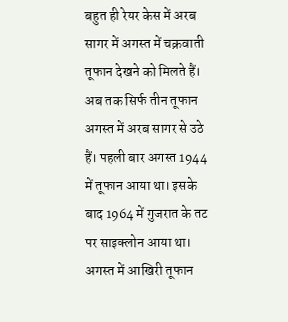बहुत ही रेयर केस में अरब सागर में अगस्त में चक्रवाती तूफान देखने को मिलते हैं। अब तक सिर्फ तीन तूफान अगस्त में अरब सागर से उठे हैं। पहली बार अगस्त 1944 में तूफान आया था। इसके बाद 1964 में गुजरात के तट पर साइक्लोन आया था। अगस्त में आखिरी तूफान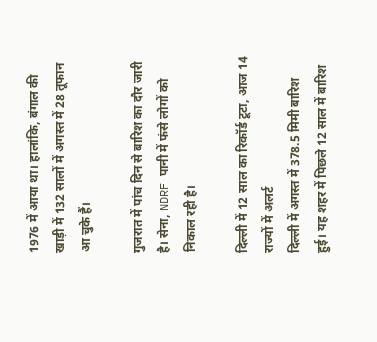1976 में आया था। हालांकि, बंगाल की खाड़ी में 132 सालों में अगस्त में 28 तूफान आ चुके हैं।

गुजरात में पांच दिन से बारिश का दौर जारी है। सेना, NDRF पानी में फंसे लोगों को निकाल रही है।

दिल्ली में 12 साल का रिकॉर्ड टूटा, आज 14 राज्यों में अलर्ट
दिल्ली में अगस्त में 378.5 मिमी बारिश हुई। यह शहर में पिछले 12 साल में बारिश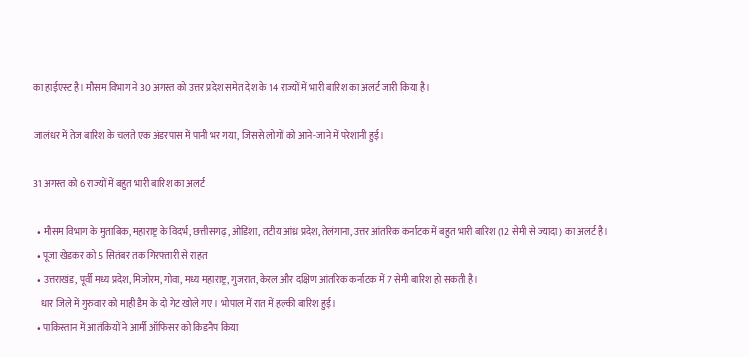का हाईएस्ट है। मौसम विभाग ने 30 अगस्त को उत्तर प्रदेश समेत देश के 14 राज्यों में भारी बारिश का अलर्ट जारी किया है।

जालंधर में तेज बारिश के चलते एक अंडरपास में पानी भर गया, जिससे लोगों को आने-जाने में परेशानी हुई।

31 अगस्त को 6 राज्यों में बहुत भारी बारिश का अलर्ट

  • मौसम विभाग के मुताबिक, महाराष्ट्र के विदर्भ, छत्तीसगढ़, ओडिशा, तटीय आंध्र प्रदेश, तेलंगाना, उत्तर आंतरिक कर्नाटक में बहुत भारी बारिश (12 सेमी से ज्यादा) का अलर्ट है।
  • पूजा खेडकर को 5 सितंबर तक गिरफ्तारी से राहत
  • उत्तराखंड, पूर्वी मध्य प्रदेश, मिजोरम, गोवा, मध्य महाराष्ट्र, गुजरात, केरल और दक्षिण आंतरिक कर्नाटक में 7 सेमी बारिश हो सकती है।
    धार जिले में गुरुवार को माही डैम के दो गेट खोले गए। भोपाल में रात में हल्की बारिश हुई।
  • पाकिस्तान में आतंकियों ने आर्मी ऑफिसर को किडनैप किया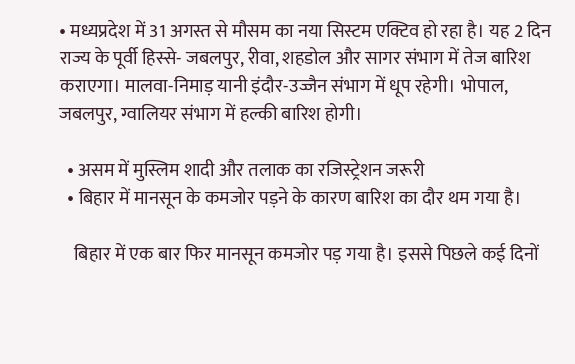• मध्यप्रदेश में 31 अगस्त से मौसम का नया सिस्टम एक्टिव हो रहा है। यह 2 दिन राज्य के पूर्वी हिस्से- जबलपुर, रीवा, शहडोल और सागर संभाग में तेज बारिश कराएगा। मालवा-निमाड़ यानी इंदौर-उज्जैन संभाग में धूप रहेगी। भोपाल, जबलपुर, ग्वालियर संभाग में हल्की बारिश होगी।

  • असम में मुस्लिम शादी और तलाक का रजिस्ट्रेशन जरूरी
  • बिहार में मानसून के कमजोर पड़ने के कारण बारिश का दौर थम गया है।

    बिहार में एक बार फिर मानसून कमजोर पड़ गया है। इससे पिछले कई दिनों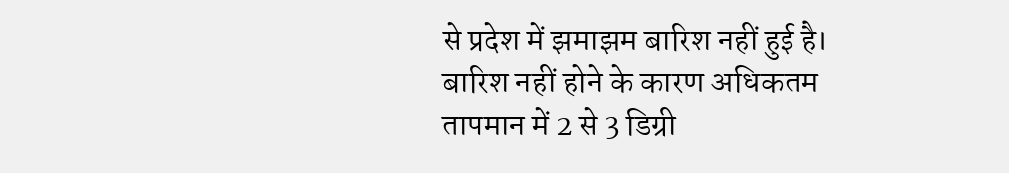से प्रदेश में झमाझम बारिश नहीं हुई है। बारिश नहीं होने के कारण अधिकतम तापमान में 2 से 3 डिग्री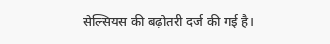सेल्सियस की बढ़ोतरी दर्ज की गई है।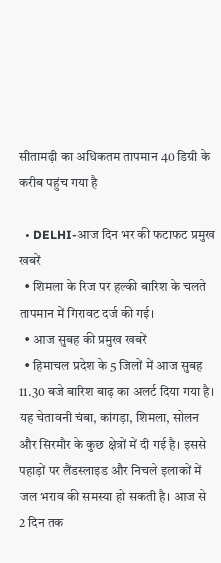सीतामढ़ी का अधिकतम तापमान 40 डिग्री के करीब पहुंच गया है

  • DELHI-आज दिन भर की फटाफट प्रमुख खबरें
  • शिमला के रिज पर हल्की बारिश के चलते तापमान में गिरावट दर्ज की गई।
  • आज सुबह की प्रमुख खबरें
  • हिमाचल प्रदेश के 5 जिलों में आज सुबह 11.30 बजे बारिश बाढ़ का अलर्ट दिया गया है। यह चेतावनी चंबा, कांगड़ा, शिमला, सोलन और सिरमौर के कुछ क्षेत्रों में दी गई है। इससे पहाड़ों पर लैंडस्लाइड और निचले इलाकों में जल भराव की समस्या हो सकती है। आज से 2 दिन तक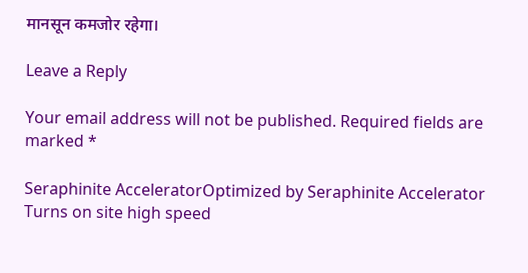मानसून कमजोर रहेगा।

Leave a Reply

Your email address will not be published. Required fields are marked *

Seraphinite AcceleratorOptimized by Seraphinite Accelerator
Turns on site high speed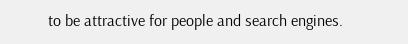to be attractive for people and search engines.